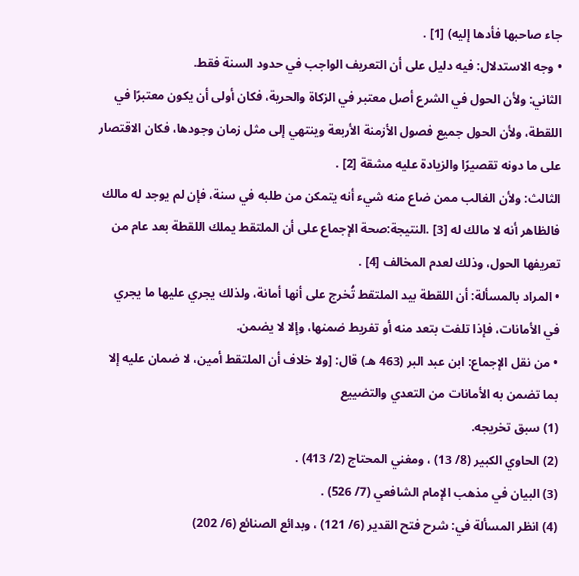جاء صاحبها فأدها إليه) [1] .
• وجه الاستدلال: فيه دليل على أن التعريف الواجب في حدود السنة فقط.
الثاني: ولأن الحول في الشرع أصل معتبر في الزكاة والحرية، فكان أولى أن يكون معتبرًا في اللقطة، ولأن الحول جميع فصول الأزمنة الأربعة وينتهي إلى مثل زمان وجودها، فكان الاقتصار على ما دونه تقصيرًا والزيادة عليه مشقة [2] .
الثالث: ولأن الغالب ممن ضاع منه شيء أنه يتمكن من طلبه في سنة، فإن لم يوجد له مالك فالظاهر أنه لا مالك له [3] .النتيجة:صحة الإجماع على أن الملتقط يملك اللقطة بعد عام من تعريفها الحول، وذلك لعدم المخالف [4] .
• المراد بالمسألة: أن اللقطة بيد الملتقط تُخرج على أنها أمانة، ولذلك يجري عليها ما يجري في الأمانات، فإذا تلفت بتعد منه أو تفريط ضمنها، وإلا لا يضمن.
• من نقل الإجماع: ابن عبد البر (463 هـ) قال: [ولا خلاف أن الملتقط أمين، لا ضمان عليه إلا بما تضمن به الأمانات من التعدي والتضييع
(1) سبق تخريجه.
(2) الحاوي الكبير (8/ 13) ، ومغني المحتاج (2/ 413) .
(3) البيان في مذهب الإمام الشافعي (7/ 526) .
(4) انظر المسألة في: شرح فتح القدير (6/ 121) ، وبدائع الصنائع (6/ 202)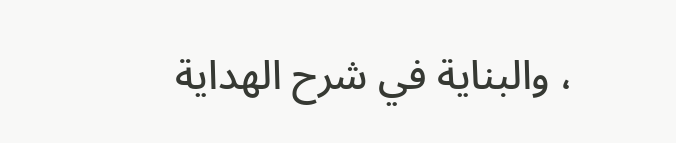، والبناية في شرح الهداية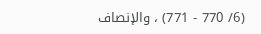(6/ 770 - 771) ، والإنصاف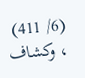(6/ 411) ، وكشاف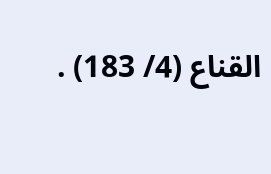القناع (4/ 183) .